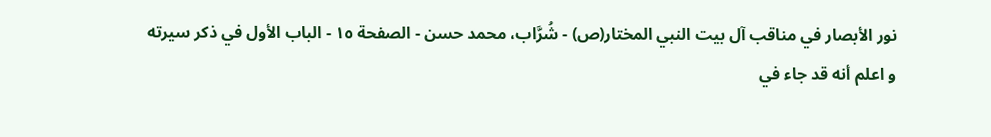نور الأبصار في مناقب آل بيت النبي المختار(ص) - شُرَّاب، محمد حسن - الصفحة ١٥ - الباب الأول في ذكر سيرته
و اعلم أنه قد جاء في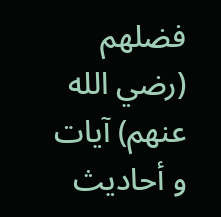فضلهم (رضي الله عنهم) آيات و أحاديث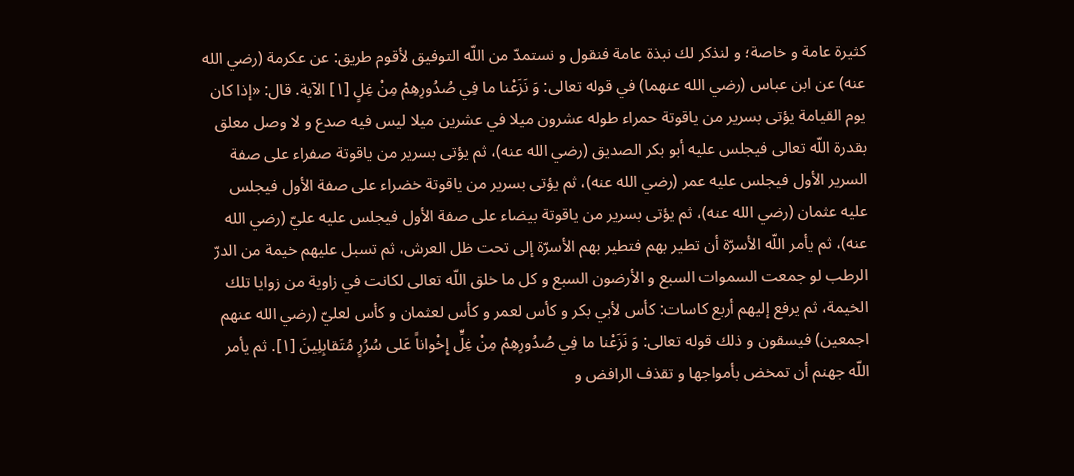كثيرة عامة و خاصة؛ و لنذكر لك نبذة عامة فنقول و نستمدّ من اللّه التوفيق لأقوم طريق: عن عكرمة (رضي الله عنه) عن ابن عباس (رضي الله عنهما) في قوله تعالى: وَ نَزَعْنا ما فِي صُدُورِهِمْ مِنْ غِلٍ [١] الآية. قال: «إذا كان يوم القيامة يؤتى بسرير من ياقوتة حمراء طوله عشرون ميلا في عشرين ميلا ليس فيه صدع و لا وصل معلق بقدرة اللّه تعالى فيجلس عليه أبو بكر الصديق (رضي الله عنه)، ثم يؤتى بسرير من ياقوتة صفراء على صفة السرير الأول فيجلس عليه عمر (رضي الله عنه)، ثم يؤتى بسرير من ياقوتة خضراء على صفة الأول فيجلس عليه عثمان (رضي الله عنه)، ثم يؤتى بسرير من ياقوتة بيضاء على صفة الأول فيجلس عليه عليّ (رضي الله عنه)، ثم يأمر اللّه الأسرّة أن تطير بهم فتطير بهم الأسرّة إلى تحت ظل العرش، ثم تسبل عليهم خيمة من الدرّ الرطب لو جمعت السموات السبع و الأرضون السبع و كل ما خلق اللّه تعالى لكانت في زاوية من زوايا تلك الخيمة، ثم يرفع إليهم أربع كاسات: كأس لأبي بكر و كأس لعمر و كأس لعثمان و كأس لعليّ (رضي الله عنهم اجمعين) فيسقون و ذلك قوله تعالى: وَ نَزَعْنا ما فِي صُدُورِهِمْ مِنْ غِلٍّ إِخْواناً عَلى سُرُرٍ مُتَقابِلِينَ [١]. ثم يأمر اللّه جهنم أن تمخض بأمواجها و تقذف الرافض و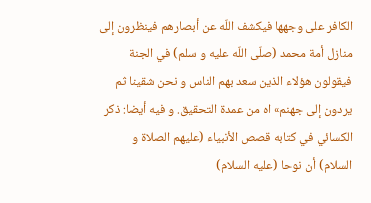الكافر على وجهها فيكشف اللّه عن أبصارهم فينظرون إلى منازل أمة محمد (صلّى اللّه عليه و سلم) في الجنة فيقولون هؤلاء الذين سعد بهم الناس و نحن شقينا ثم يردون إلى جهنم» اه من عمدة التحقيق. و فيه أيضا: ذكر الكسائي في كتابه قصص الأنبياء (عليهم الصلاة و السلام) أن نوحا (عليه السلام)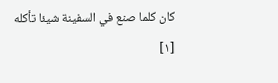كان كلما صنع في السفينة شيئا تأكله
[١]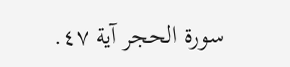سورة الحجر آية ٤٧.